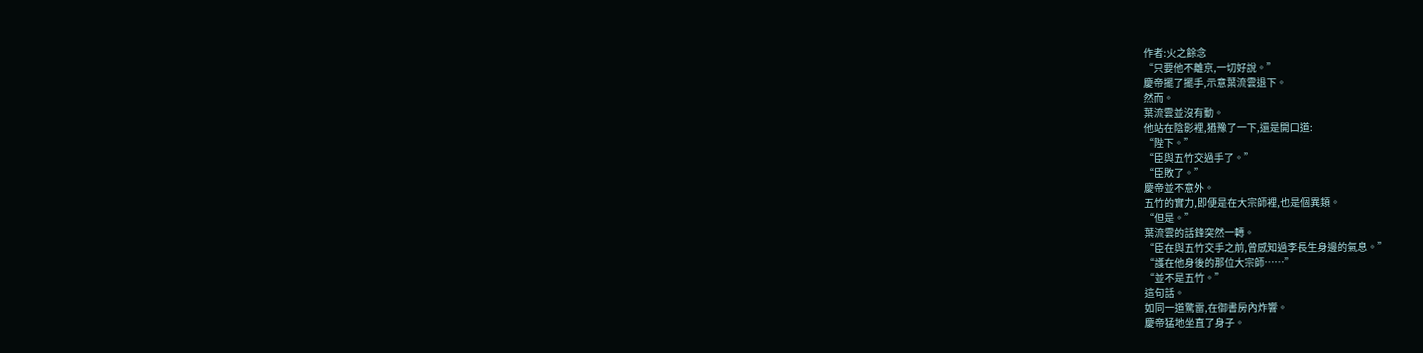作者:火之餘念
“只要他不離京,一切好說。”
慶帝擺了擺手,示意葉流雲退下。
然而。
葉流雲並沒有動。
他站在陰影裡,猶豫了一下,還是開口道:
“陛下。”
“臣與五竹交過手了。”
“臣敗了。”
慶帝並不意外。
五竹的實力,即便是在大宗師裡,也是個異類。
“但是。”
葉流雲的話鋒突然一轉。
“臣在與五竹交手之前,曾感知過李長生身邊的氣息。”
“護在他身後的那位大宗師……”
“並不是五竹。”
這句話。
如同一道驚雷,在御書房內炸響。
慶帝猛地坐直了身子。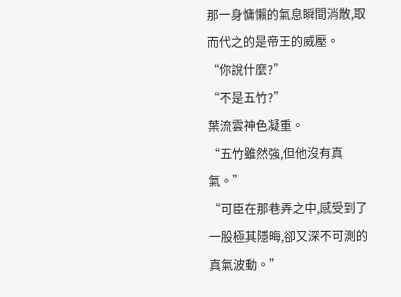那一身慵懶的氣息瞬間消散,取而代之的是帝王的威壓。
“你說什麼?”
“不是五竹?”
葉流雲神色凝重。
“五竹雖然強,但他沒有真氣。”
“可臣在那巷弄之中,感受到了一股極其隱晦,卻又深不可測的真氣波動。”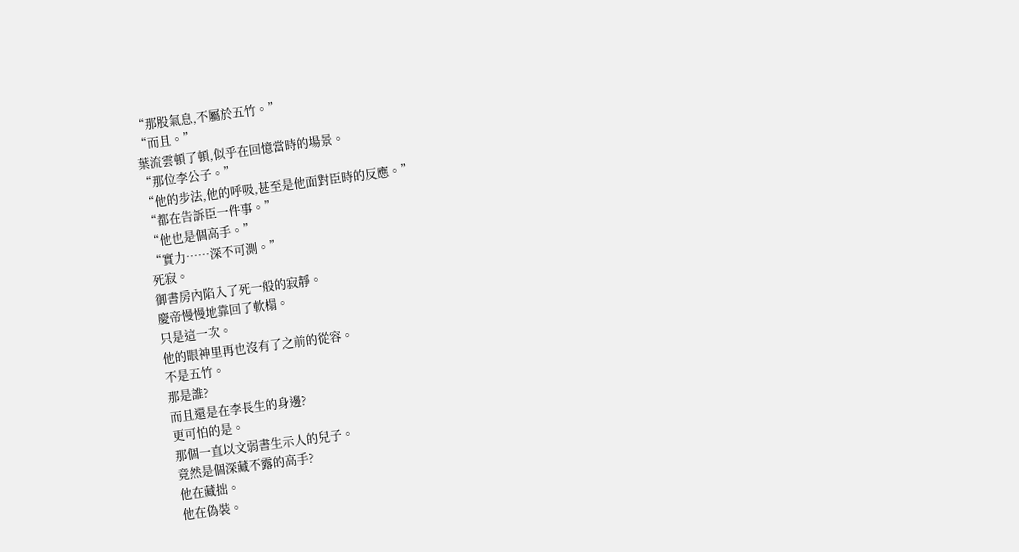“那股氣息,不屬於五竹。”
“而且。”
葉流雲頓了頓,似乎在回憶當時的場景。
“那位李公子。”
“他的步法,他的呼吸,甚至是他面對臣時的反應。”
“都在告訴臣一件事。”
“他也是個高手。”
“實力……深不可測。”
死寂。
御書房內陷入了死一般的寂靜。
慶帝慢慢地靠回了軟榻。
只是這一次。
他的眼神里再也沒有了之前的從容。
不是五竹。
那是誰?
而且還是在李長生的身邊?
更可怕的是。
那個一直以文弱書生示人的兒子。
竟然是個深藏不露的高手?
他在藏拙。
他在偽裝。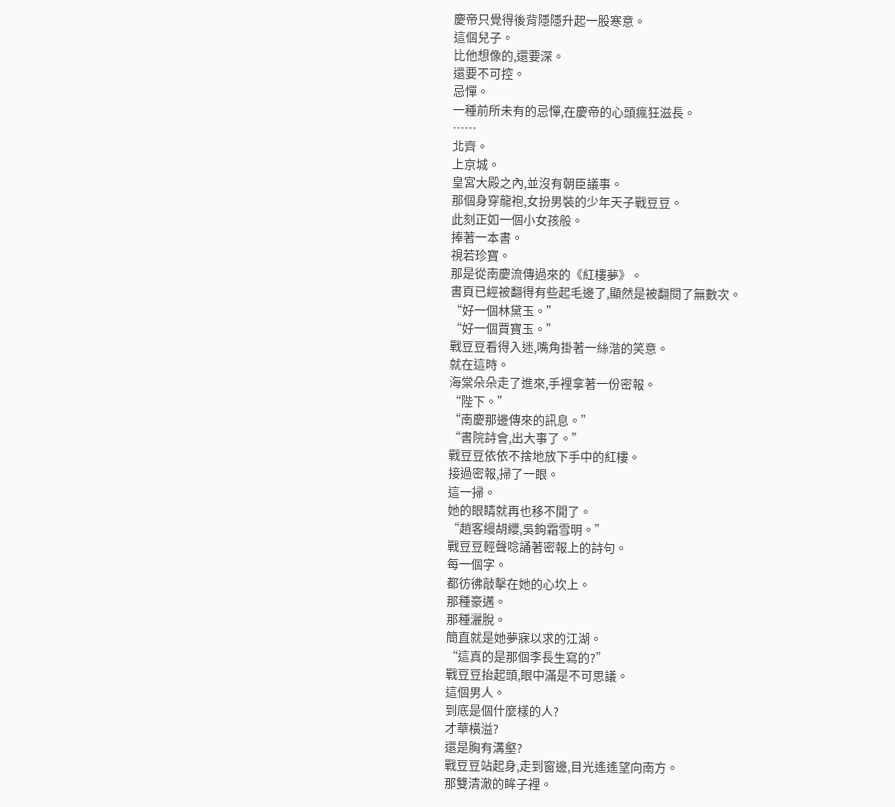慶帝只覺得後背隱隱升起一股寒意。
這個兒子。
比他想像的,還要深。
還要不可控。
忌憚。
一種前所未有的忌憚,在慶帝的心頭瘋狂滋長。
……
北齊。
上京城。
皇宮大殿之內,並沒有朝臣議事。
那個身穿龍袍,女扮男裝的少年天子戰豆豆。
此刻正如一個小女孩般。
捧著一本書。
視若珍寶。
那是從南慶流傳過來的《紅樓夢》。
書頁已經被翻得有些起毛邊了,顯然是被翻閱了無數次。
“好一個林黛玉。”
“好一個賈寶玉。”
戰豆豆看得入迷,嘴角掛著一絲湝的笑意。
就在這時。
海棠朵朵走了進來,手裡拿著一份密報。
“陛下。”
“南慶那邊傳來的訊息。”
“書院詩會,出大事了。”
戰豆豆依依不捨地放下手中的紅樓。
接過密報,掃了一眼。
這一掃。
她的眼睛就再也移不開了。
“趙客縵胡纓,吳鉤霜雪明。”
戰豆豆輕聲唸誦著密報上的詩句。
每一個字。
都彷彿敲擊在她的心坎上。
那種豪邁。
那種灑脫。
簡直就是她夢寐以求的江湖。
“這真的是那個李長生寫的?”
戰豆豆抬起頭,眼中滿是不可思議。
這個男人。
到底是個什麼樣的人?
才華橫溢?
還是胸有溝壑?
戰豆豆站起身,走到窗邊,目光遙遙望向南方。
那雙清澈的眸子裡。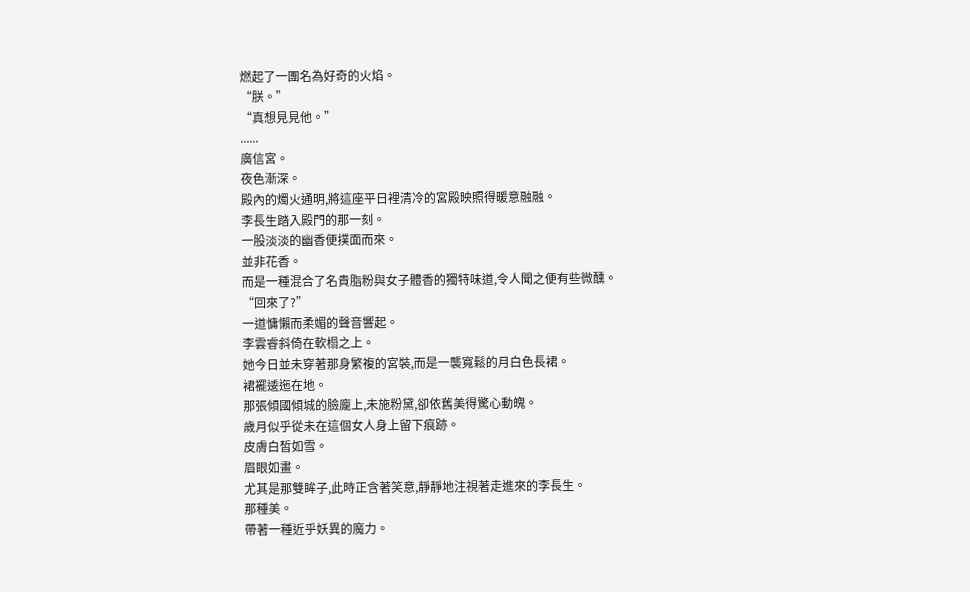燃起了一團名為好奇的火焰。
“朕。”
“真想見見他。”
......
廣信宮。
夜色漸深。
殿內的燭火通明,將這座平日裡清冷的宮殿映照得暖意融融。
李長生踏入殿門的那一刻。
一股淡淡的幽香便撲面而來。
並非花香。
而是一種混合了名貴脂粉與女子體香的獨特味道,令人聞之便有些微醺。
“回來了?”
一道慵懶而柔媚的聲音響起。
李雲睿斜倚在軟榻之上。
她今日並未穿著那身繁複的宮裝,而是一襲寬鬆的月白色長裙。
裙襬逶迤在地。
那張傾國傾城的臉龐上,未施粉黛,卻依舊美得驚心動魄。
歲月似乎從未在這個女人身上留下痕跡。
皮膚白皙如雪。
眉眼如畫。
尤其是那雙眸子,此時正含著笑意,靜靜地注視著走進來的李長生。
那種美。
帶著一種近乎妖異的魔力。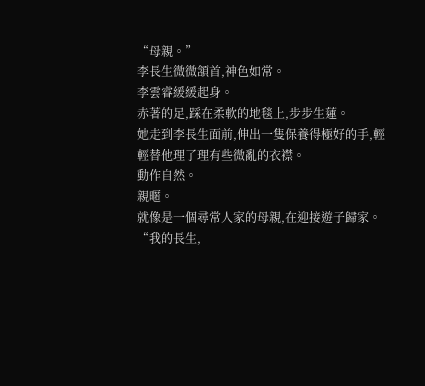“母親。”
李長生微微頷首,神色如常。
李雲睿緩緩起身。
赤著的足,踩在柔軟的地毯上,步步生蓮。
她走到李長生面前,伸出一隻保養得極好的手,輕輕替他理了理有些微亂的衣襟。
動作自然。
親暱。
就像是一個尋常人家的母親,在迎接遊子歸家。
“我的長生,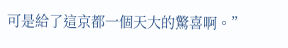可是給了這京都一個天大的驚喜啊。”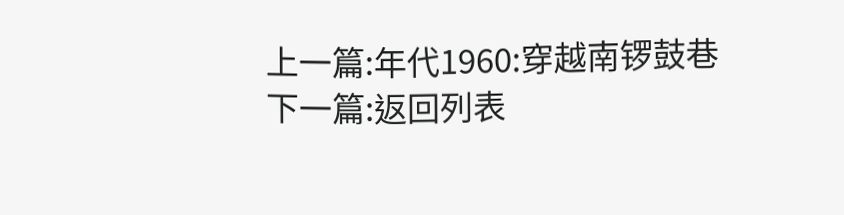上一篇:年代1960:穿越南锣鼓巷
下一篇:返回列表